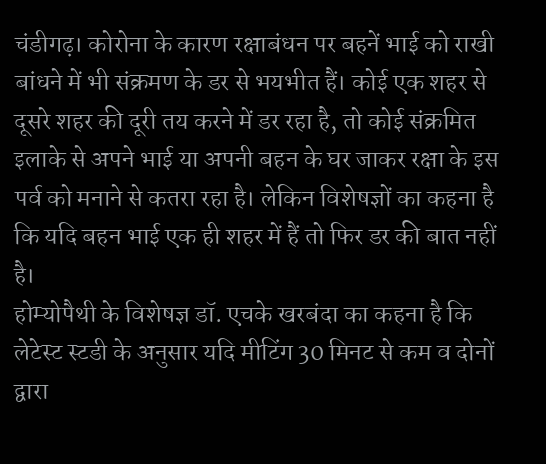चंडीगढ़। कोरोना के कारण रक्षाबंधन पर बहनें भाई को राखी बांधने में भी संक्रमण के डर से भयभीत हैं। कोई एक शहर से दूसरे शहर की दूरी तय करने में डर रहा है, तो कोई संक्रमित इलाके से अपने भाई या अपनी बहन के घर जाकर रक्षा के इस पर्व को मनाने से कतरा रहा है। लेकिन विशेषज्ञों का कहना है कि यदि बहन भाई एक ही शहर में हैं तो फिर डर की बात नहीं है।
होम्योपैथी के विशेषज्ञ डॉ. एचके खरबंदा का कहना है कि लेटेस्ट स्टडी के अनुसार यदि मीटिंग 30 मिनट से कम व दोनों द्वारा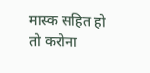मास्क सहित हो तो करोना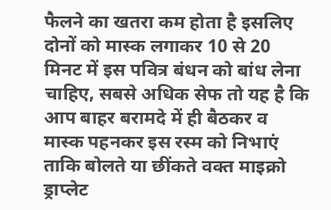फैलने का खतरा कम होता है इसलिए दोनों को मास्क लगाकर 10 से 20 मिनट में इस पवित्र बंधन को बांध लेना चाहिए, सबसे अधिक सेफ तो यह है कि आप बाहर बरामदे में ही बैठकर व मास्क पहनकर इस रस्म को निभाएं ताकि बोलते या छींकते वक्त माइक्रो ड्राप्लेट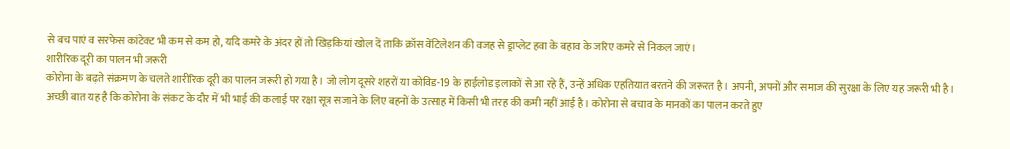से बच पाएं व सरफेस कांटेक्ट भी कम से कम हो, यदि कमरे के अंदर हों तो खिड़कियां खोल दें ताकि क्रॉस वेंटिलेशन की वजह से ड्राप्लेट हवा के बहाव के जरिए कमरे से निकल जाएं।
शारीरिक दूरी का पालन भी जरूरी
कोरोना के बढ़ते संक्रमण के चलते शारीरिक दूरी का पालन जरूरी हो गया है। जो लोग दूसरे शहरों या कोविड-19 के हाईलोड इलाकों से आ रहे हैं, उन्हें अधिक एहतियात बरतने की जरूरत है। अपनी, अपनों और समाज की सुरक्षा के लिए यह जरूरी भी है। अच्छी बात यह है कि कोरोना के संकट के दौर में भी भाई की कलाई पर रक्षा सूत्र सजाने के लिए बहनों के उत्साह में किसी भी तरह की कमी नहीं आई है। कोरोना से बचाव के मानकों का पालन करते हुए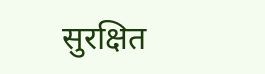सुरक्षित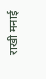राखी मनाई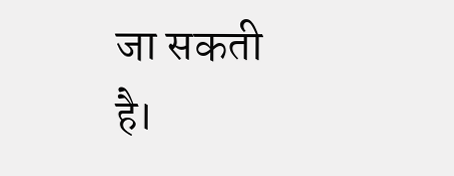जा सकती है।